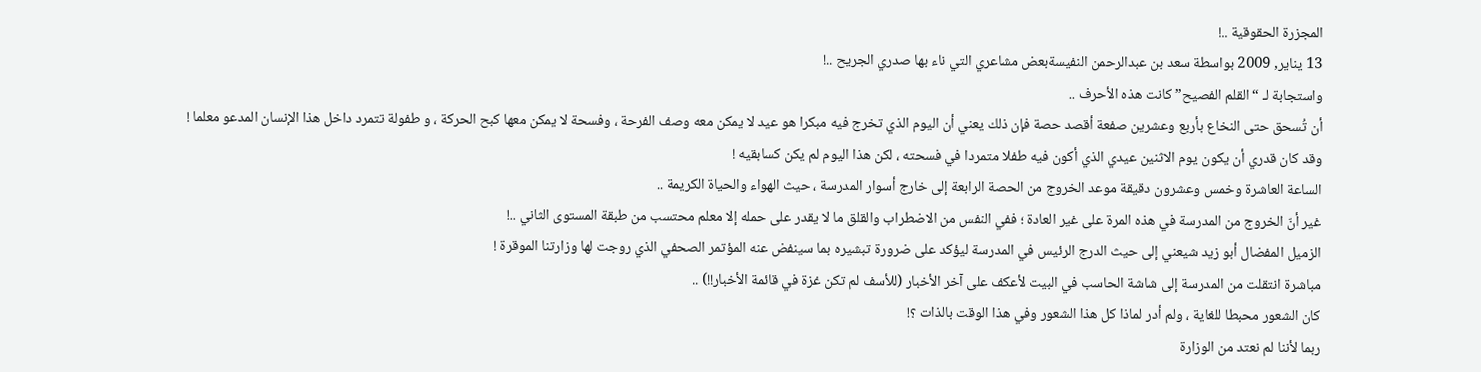المجزرة الحقوقية ..!
13 يناير, 2009 بواسطة سعد بن عبدالرحمن النفيسةبعض مشاعري التي ناء بها صدري الجريح ..!
واستجابة لـ “القلم الفصيح” كانت هذه الأحرف ..
أن تُسحق حتى النخاع بأربع وعشرين صفعة أقصد حصة فإن ذلك يعني أن اليوم الذي تخرج فيه مبكرا هو عيد لا يمكن معه وصف الفرحة ، وفسحة لا يمكن معها كبح الحركة ، و طفولة تتمرد داخل هذا الإنسان المدعو معلما !
وقد كان قدري أن يكون يوم الاثنين عيدي الذي أكون فيه طفلا متمردا في فسحته ، لكن هذا اليوم لم يكن كسابقيه !
الساعة العاشرة وخمس وعشرون دقيقة موعد الخروج من الحصة الرابعة إلى خارج أسوار المدرسة ، حيث الهواء والحياة الكريمة ..
غير أنّ الخروج من المدرسة في هذه المرة على غير العادة ؛ ففي النفس من الاضطراب والقلق ما لا يقدر على حمله إلا معلم محتسب من طبقة المستوى الثاني ..!
الزميل المفضال أبو زيد شيعني إلى حيث الدرج الرئيس في المدرسة ليؤكد على ضرورة تبشيره بما سينفض عنه المؤتمر الصحفي الذي روجت لها وزارتنا الموقرة !
مباشرة انتقلت من المدرسة إلى شاشة الحاسب في البيت لأعكف على آخر الأخبار (للأسف لم تكن غزة في قائمة الأخبار!!) ..
كان الشعور محبطا للغاية ، ولم أدر لماذا كل هذا الشعور وفي هذا الوقت بالذات ؟!
ربما لأننا لم نعتد من الوزارة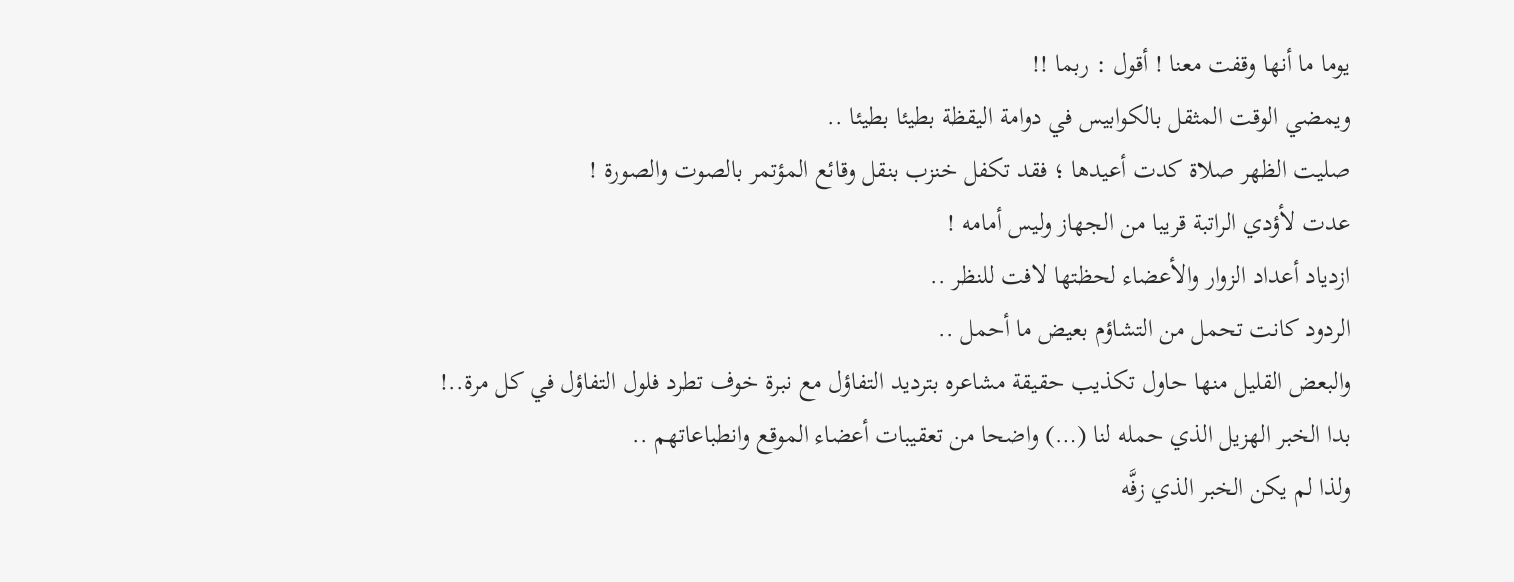يوما ما أنها وقفت معنا ! أقول : ربما !!
ويمضي الوقت المثقل بالكوابيس في دوامة اليقظة بطيئا بطيئا ..
صليت الظهر صلاة كدت أعيدها ؛ فقد تكفل خنزب بنقل وقائع المؤتمر بالصوت والصورة !
عدت لأؤدي الراتبة قريبا من الجهاز وليس أمامه !
ازدياد أعداد الزوار والأعضاء لحظتها لافت للنظر ..
الردود كانت تحمل من التشاؤم بعيض ما أحمل ..
والبعض القليل منها حاول تكذيب حقيقة مشاعره بترديد التفاؤل مع نبرة خوف تطرد فلول التفاؤل في كل مرة..!
بدا الخبر الهزيل الذي حمله لنا (…) واضحا من تعقيبات أعضاء الموقع وانطباعاتهم ..
ولذا لم يكن الخبر الذي زفَّه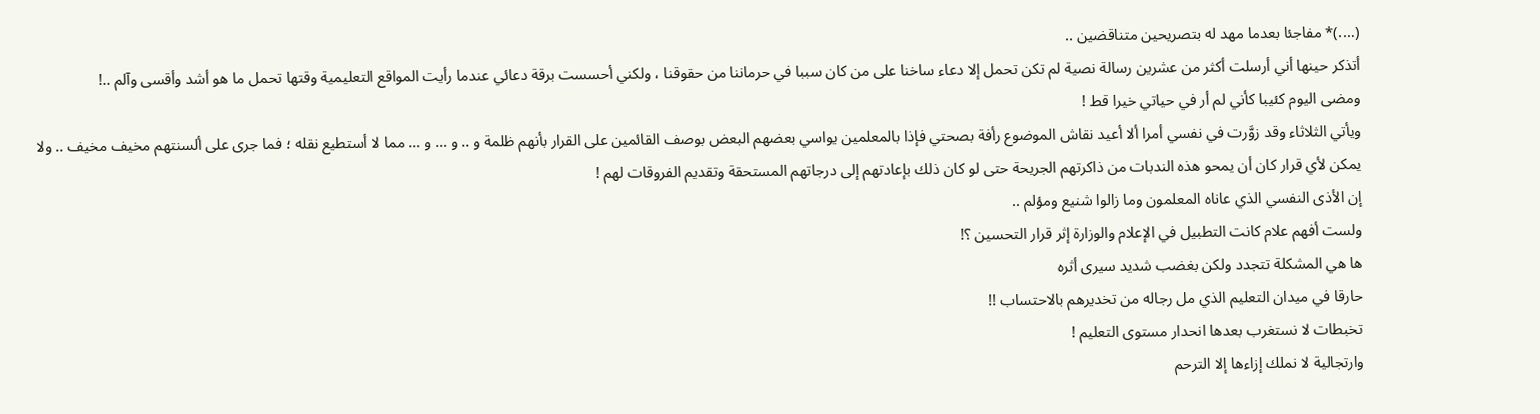(….)* مفاجئا بعدما مهد له بتصريحين متناقضين ..
أتذكر حينها أني أرسلت أكثر من عشرين رسالة نصية لم تكن تحمل إلا دعاء ساخنا على من كان سببا في حرماننا من حقوقنا ، ولكني أحسست برقة دعائي عندما رأيت المواقع التعليمية وقتها تحمل ما هو أشد وأقسى وآلم ..!
ومضى اليوم كئيبا كأني لم أر في حياتي خيرا قط !
ويأتي الثلاثاء وقد زوَّرت في نفسي أمرا ألا أعيد نقاش الموضوع رأفة بصحتي فإذا بالمعلمين يواسي بعضهم البعض بوصف القائمين على القرار بأنهم ظلمة و .. و … و … مما لا أستطيع نقله ؛ فما جرى على ألسنتهم مخيف مخيف .. ولا يمكن لأي قرار كان أن يمحو هذه الندبات من ذاكرتهم الجريحة حتى لو كان ذلك بإعادتهم إلى درجاتهم المستحقة وتقديم الفروقات لهم !
إن الأذى النفسي الذي عاناه المعلمون وما زالوا شنيع ومؤلم ..
ولست أفهم علام كانت التطبيل في الإعلام والوزارة إثر قرار التحسين ؟!
ها هي المشكلة تتجدد ولكن بغضب شديد سيرى أثره
حارقا في ميدان التعليم الذي مل رجاله من تخديرهم بالاحتساب !!
تخبطات لا نستغرب بعدها انحدار مستوى التعليم !
وارتجالية لا نملك إزاءها إلا الترحم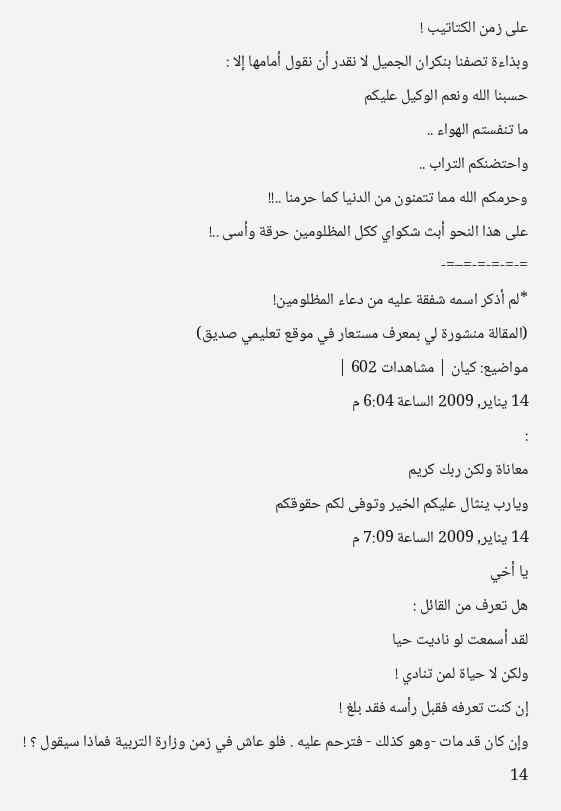على زمن الكتاتيب !
وبذاءة تصفنا بنكران الجميل لا نقدر أن نقول أمامها إلا :
حسبنا الله ونعم الوكيل عليكم
ما تنفستم الهواء ..
واحتضنكم التراب ..
وحرمكم الله مما تتمنون من الدنيا كما حرمنا ..!!
على هذا النحو أبث شكواي ككل المظلومين حرقة وأسى ..!
=-=-=-=-=–=-
*لم أذكر اسمه شفقة عليه من دعاء المظلومين!
(المقالة منشورة لي بمعرف مستعار في موقع تعليمي صديق)
مواضيع: كيان | مشاهدات 602 |
14 يناير, 2009 الساعة 6:04 م
:
معاناة ولكن ربك كريم
ويارب ينثال عليكم الخير وتوفى لكم حقوقكم
14 يناير, 2009 الساعة 7:09 م
يا أخي
هل تعرف من القائل :
لقد أسمعت لو ناديت حيا
ولكن لا حياة لمن تنادي !
إن كنت تعرفه فقبل رأسه فقد بلغ !
وإن كان قد مات -وهو كذلك - فترحم عليه . فلو عاش في زمن وزارة التربية فماذا سيقول ؟ !
14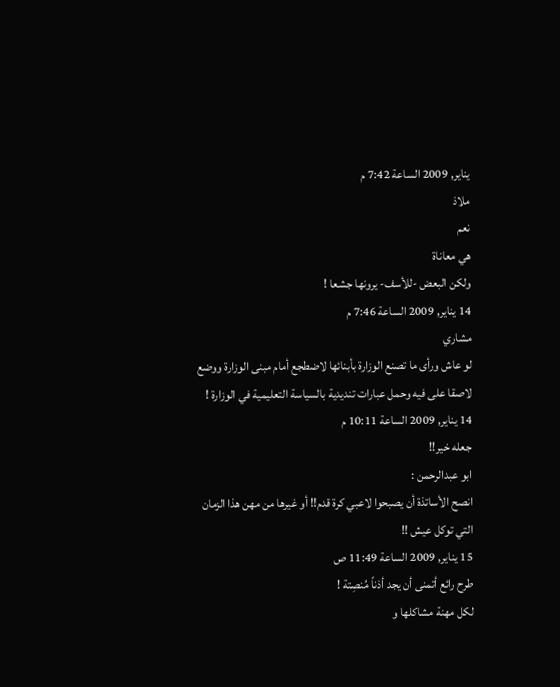يناير, 2009 الساعة 7:42 م
ملاذ
نعم
هي معاناة
ولكن البعض -للأسف- يرونها جشعا !
14 يناير, 2009 الساعة 7:46 م
مشاري
لو عاش ورأى ما تصنع الوزارة بأبنائها لاضطجع أمام مبنى الوزارة ووضع لاصقا على فيه وحمل عبارات تنديدية بالسياسة التعليمية في الوزارة !
14 يناير, 2009 الساعة 10:11 م
جعله خير!!
ابو عبدالرحمن :
انصح الأساتذة أن يصبحوا لاعبي كرة قدم!! أو غيرها من مهن هذا الزمان التي توكل عيش !!
15 يناير, 2009 الساعة 11:49 ص
طرح رائع أتمنى أن يجد أذناً مُنصِتة !
لكل مهنة مشاكلها و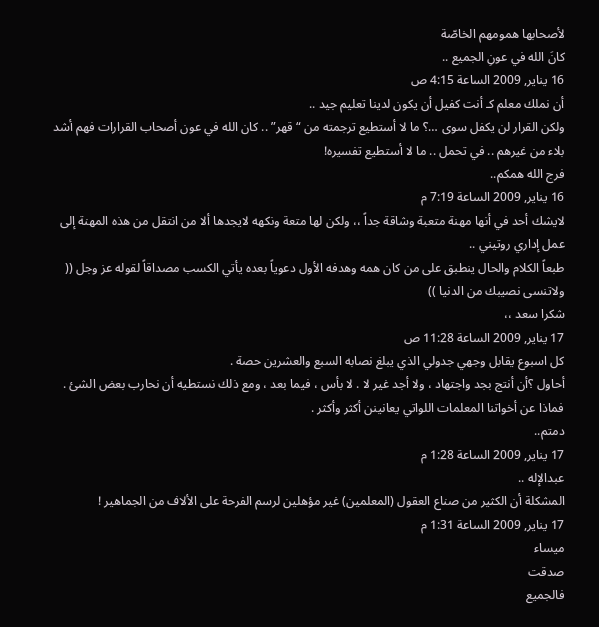لأصحابها همومهم الخاصّة
كانَ الله في عونِ الجميع ..
16 يناير, 2009 الساعة 4:15 ص
أن نملك معلم كـ أنت كفيل أن يكون لدينا تعليم جيد ..
ولكن القرار لن يكفل سوى …؟ ما لا أستطيع ترجمته من “قهر” .. كان الله في عون أصحاب القرارات فهم أشد بلاء من غيرهم .. في تحمل .. ما لا أستطيع تفسيره!
فرج الله همكم..
16 يناير, 2009 الساعة 7:19 م
لايشك أحد في أنها مهنة متعبة وشاقة جداً ،، ولكن لها متعة ونكهه لايجدها ألا من انتقل من هذه المهنة إلى عمل إداري روتيني ..
طبعاً الكلام والحال ينطبق على من كان همه وهدفه الأول دعوياً بعده يأتي الكسب مصداقاً لقوله عز وجل (( ولاتنسى نصيبك من الدنيا ))
شكرا سعد ،،
17 يناير, 2009 الساعة 11:28 ص
كل اسبوع يقابل وجهي جدولي الذي يبلغ نصابه السبع والعشرين حصة .
أحاول ؟أن أنتج بجد واجتهاد ، ولا أجد غير لا . لا بأس ، فيما بعد ، ومع ذلك نستطيه أن نحارب بعض الشئ . فماذا عن أخواتنا المعلمات اللواتي يعانينن أكثر وأكثر .
دمتم..
17 يناير, 2009 الساعة 1:28 م
عبدالإله ..
المشكلة أن الكثير من صناع العقول (المعلمين) غير مؤهلين لرسم الفرحة على الألاف من الجماهير !
17 يناير, 2009 الساعة 1:31 م
ميساء
صدقت
فالجميع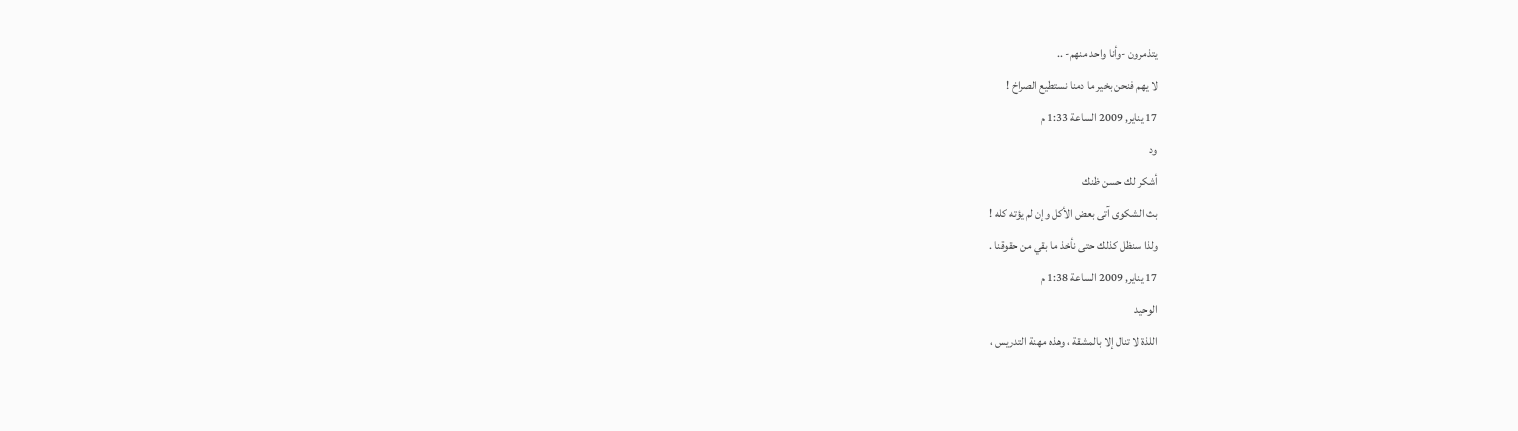يتذمرون -وأنا واحد منهم- ..
لا يهم فنحن بخير ما دمنا نستطيع الصراخ !
17 يناير, 2009 الساعة 1:33 م
ود
أشكر لك حسن ظنك
بث الشكوى آتى بعض الأكل وإن لم يؤته كله !
ولذا سنظل كذلك حتى نأخذ ما بقي من حقوقنا .
17 يناير, 2009 الساعة 1:38 م
الوحيد
اللذة لا تنال إلا بالمشقة ، وهذه مهنة التدريس ،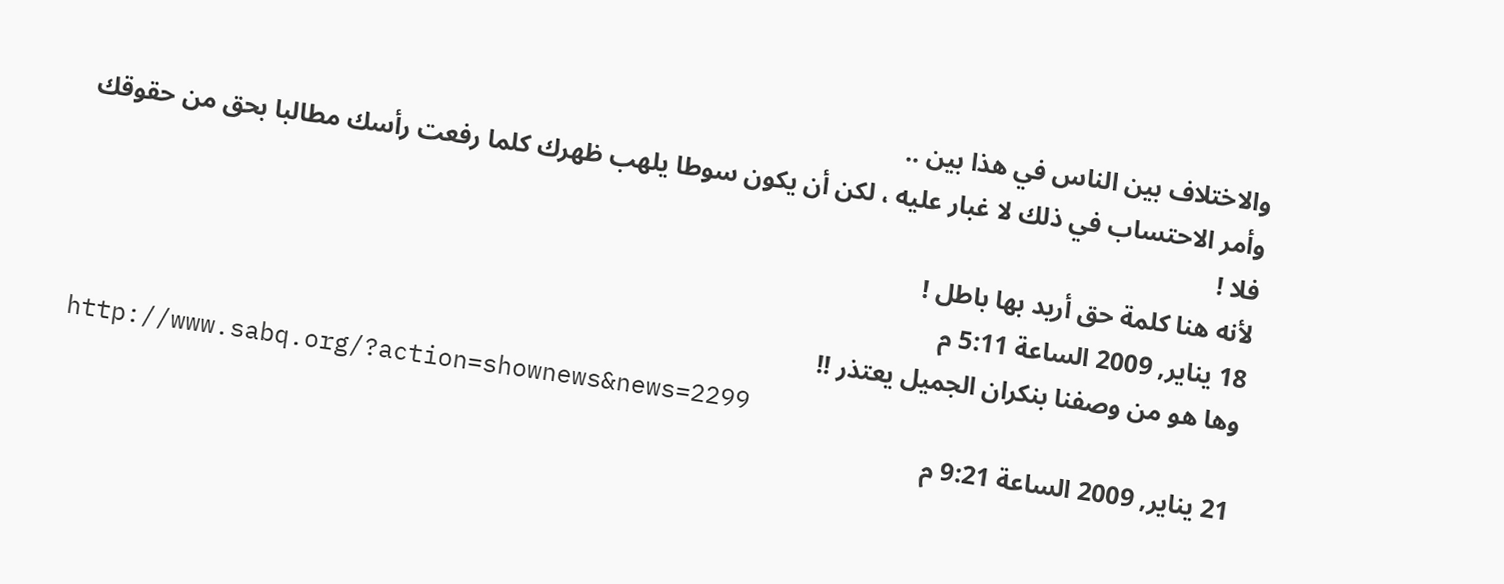والاختلاف بين الناس في هذا بين ..
وأمر الاحتساب في ذلك لا غبار عليه ، لكن أن يكون سوطا يلهب ظهرك كلما رفعت رأسك مطالبا بحق من حقوقك فلا !
لأنه هنا كلمة حق أريد بها باطل !
18 يناير, 2009 الساعة 5:11 م
وها هو من وصفنا بنكران الجميل يعتذر !!
http://www.sabq.org/?action=shownews&news=2299
21 يناير, 2009 الساعة 9:21 م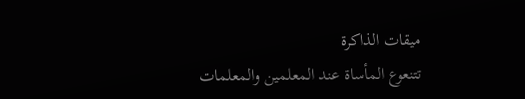ميقات الذاكرة
تتنعوع المأساة عند المعلمين والمعلمات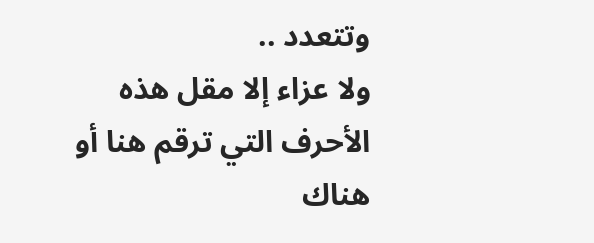وتتعدد ..
ولا عزاء إلا مقل هذه الأحرف التي ترقم هنا أو هناك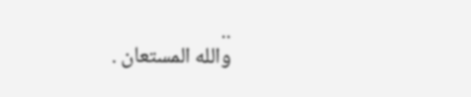..
والله المستعان .